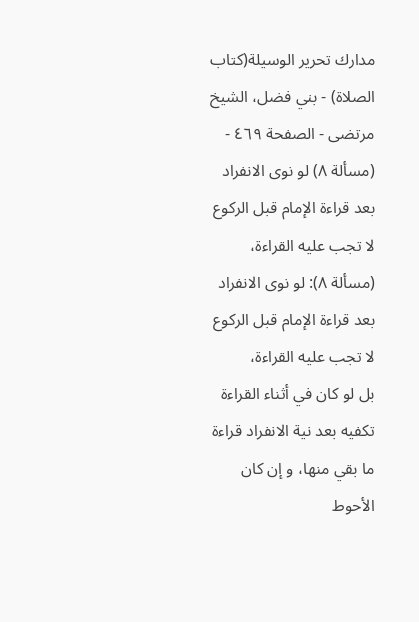مدارك تحرير الوسيلة(كتاب الصلاة) - بني فضل، الشيخ مرتضى - الصفحة ٤٦٩ - (مسألة ٨) لو نوى الانفراد بعد قراءة الإمام قبل الركوع لا تجب عليه القراءة،
(مسألة ٨): لو نوى الانفراد بعد قراءة الإمام قبل الركوع لا تجب عليه القراءة،
بل لو كان في أثناء القراءة تكفيه بعد نية الانفراد قراءة ما بقي منها، و إن كان الأحوط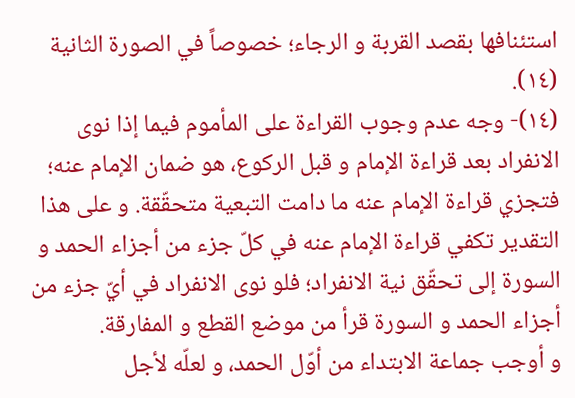استئنافها بقصد القربة و الرجاء؛ خصوصاً في الصورة الثانية (١٤).
(١٤)- وجه عدم وجوب القراءة على المأموم فيما إذا نوى الانفراد بعد قراءة الإمام و قبل الركوع، هو ضمان الإمام عنه؛ فتجزي قراءة الإمام عنه ما دامت التبعية متحقّقة. و على هذا التقدير تكفي قراءة الإمام عنه في كلّ جزء من أجزاء الحمد و السورة إلى تحقّق نية الانفراد؛ فلو نوى الانفراد في أيّ جزء من أجزاء الحمد و السورة قرأ من موضع القطع و المفارقة.
و أوجب جماعة الابتداء من أوّل الحمد، و لعلّه لأجل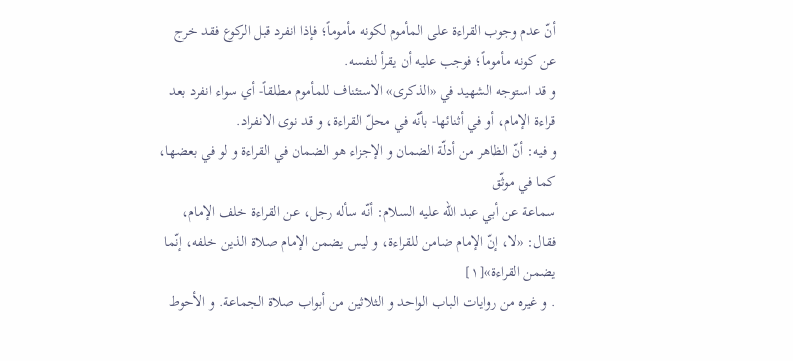أنّ عدم وجوب القراءة على المأموم لكونه مأموماً؛ فإذا انفرد قبل الركوع فقد خرج عن كونه مأموماً؛ فوجب عليه أن يقرأ لنفسه.
و قد استوجه الشهيد في «الذكرى» الاستئناف للمأموم مطلقاً- أي سواء انفرد بعد قراءة الإمام، أو في أثنائها- بأنّه في محلّ القراءة، و قد نوى الانفراد.
و فيه: أنّ الظاهر من أدلّة الضمان و الإجزاء هو الضمان في القراءة و لو في بعضها، كما في موثّق
سماعة عن أبي عبد اللّه عليه السلام: أنّه سأله رجل، عن القراءة خلف الإمام، فقال: «لا، إنّ الإمام ضامن للقراءة، و ليس يضمن الإمام صلاة الذين خلفه، إنّما يضمن القراءة»[١]
. و غيره من روايات الباب الواحد و الثلاثين من أبواب صلاة الجماعة. و الأحوط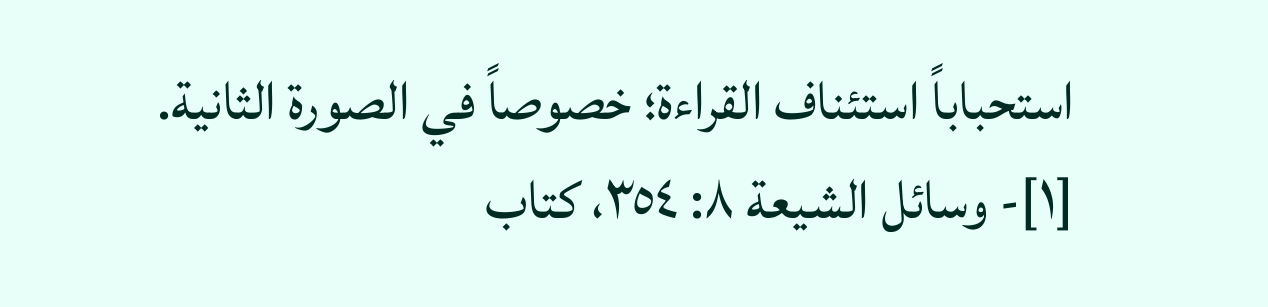استحباباً استئناف القراءة؛ خصوصاً في الصورة الثانية.
[١]- وسائل الشيعة ٨: ٣٥٤، كتاب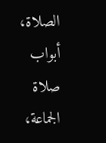الصلاة، أبواب صلاة الجماعة،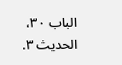الباب ٣٠، الحديث ٣.